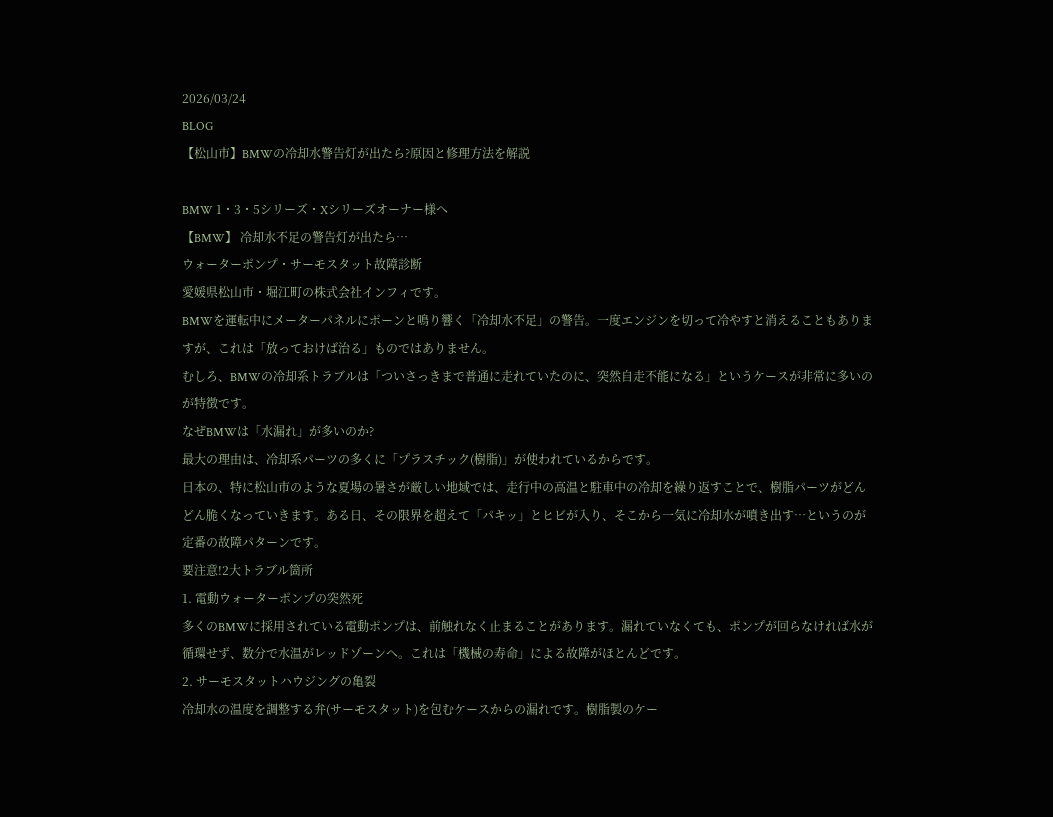2026/03/24
BLOG
【松山市】BMWの冷却水警告灯が出たら?原因と修理方法を解説

BMW 1・3・5シリーズ・Xシリーズオーナー様へ
【BMW】 冷却水不足の警告灯が出たら…
ウォーターポンプ・サーモスタット故障診断
愛媛県松山市・堀江町の株式会社インフィです。
BMWを運転中にメーターパネルにポーンと鳴り響く「冷却水不足」の警告。一度エンジンを切って冷やすと消えることもありますが、これは「放っておけば治る」ものではありません。
むしろ、BMWの冷却系トラブルは「ついさっきまで普通に走れていたのに、突然自走不能になる」というケースが非常に多いのが特徴です。
なぜBMWは「水漏れ」が多いのか?
最大の理由は、冷却系パーツの多くに「プラスチック(樹脂)」が使われているからです。
日本の、特に松山市のような夏場の暑さが厳しい地域では、走行中の高温と駐車中の冷却を繰り返すことで、樹脂パーツがどんどん脆くなっていきます。ある日、その限界を超えて「パキッ」とヒビが入り、そこから一気に冷却水が噴き出す…というのが定番の故障パターンです。
要注意!2大トラブル箇所
1. 電動ウォーターポンプの突然死
多くのBMWに採用されている電動ポンプは、前触れなく止まることがあります。漏れていなくても、ポンプが回らなければ水が循環せず、数分で水温がレッドゾーンへ。これは「機械の寿命」による故障がほとんどです。
2. サーモスタットハウジングの亀裂
冷却水の温度を調整する弁(サーモスタット)を包むケースからの漏れです。樹脂製のケー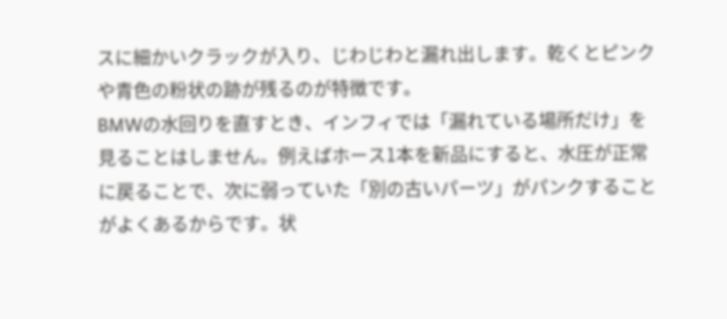スに細かいクラックが入り、じわじわと漏れ出します。乾くとピンクや青色の粉状の跡が残るのが特徴です。
BMWの水回りを直すとき、インフィでは「漏れている場所だけ」を見ることはしません。例えばホース1本を新品にすると、水圧が正常に戻ることで、次に弱っていた「別の古いパーツ」がパンクすることがよくあるからです。状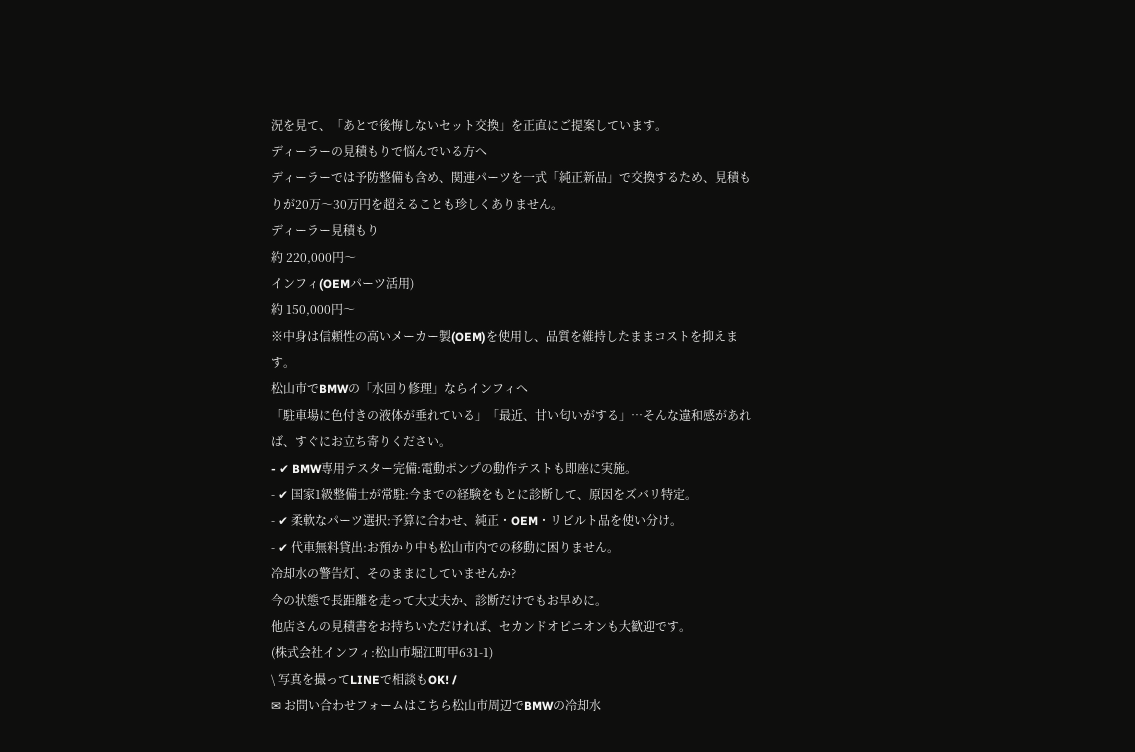況を見て、「あとで後悔しないセット交換」を正直にご提案しています。
ディーラーの見積もりで悩んでいる方へ
ディーラーでは予防整備も含め、関連パーツを一式「純正新品」で交換するため、見積もりが20万〜30万円を超えることも珍しくありません。
ディーラー見積もり
約 220,000円〜
インフィ(OEMパーツ活用)
約 150,000円〜
※中身は信頼性の高いメーカー製(OEM)を使用し、品質を維持したままコストを抑えます。
松山市でBMWの「水回り修理」ならインフィへ
「駐車場に色付きの液体が垂れている」「最近、甘い匂いがする」…そんな違和感があれば、すぐにお立ち寄りください。
- ✔ BMW専用テスター完備:電動ポンプの動作テストも即座に実施。
- ✔ 国家1級整備士が常駐:今までの経験をもとに診断して、原因をズバリ特定。
- ✔ 柔軟なパーツ選択:予算に合わせ、純正・OEM・リビルト品を使い分け。
- ✔ 代車無料貸出:お預かり中も松山市内での移動に困りません。
冷却水の警告灯、そのままにしていませんか?
今の状態で長距離を走って大丈夫か、診断だけでもお早めに。
他店さんの見積書をお持ちいただければ、セカンドオピニオンも大歓迎です。
(株式会社インフィ:松山市堀江町甲631-1)
\ 写真を撮ってLINEで相談もOK! /
✉ お問い合わせフォームはこちら松山市周辺でBMWの冷却水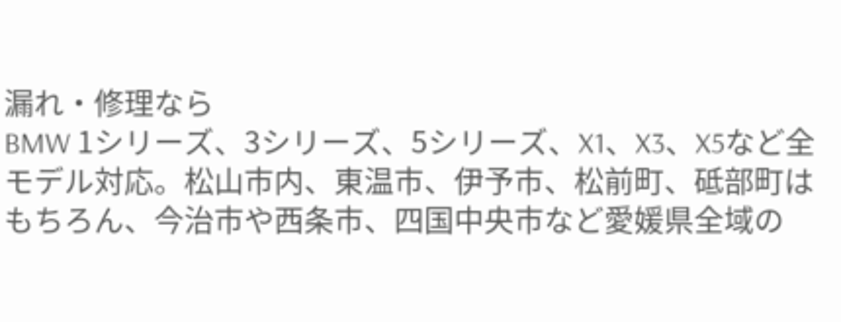漏れ・修理なら
BMW 1シリーズ、3シリーズ、5シリーズ、X1、X3、X5など全モデル対応。松山市内、東温市、伊予市、松前町、砥部町はもちろん、今治市や西条市、四国中央市など愛媛県全域の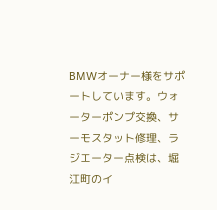BMWオーナー様をサポートしています。ウォーターポンプ交換、サーモスタット修理、ラジエーター点検は、堀江町のイ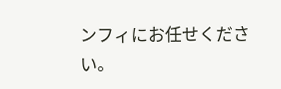ンフィにお任せください。